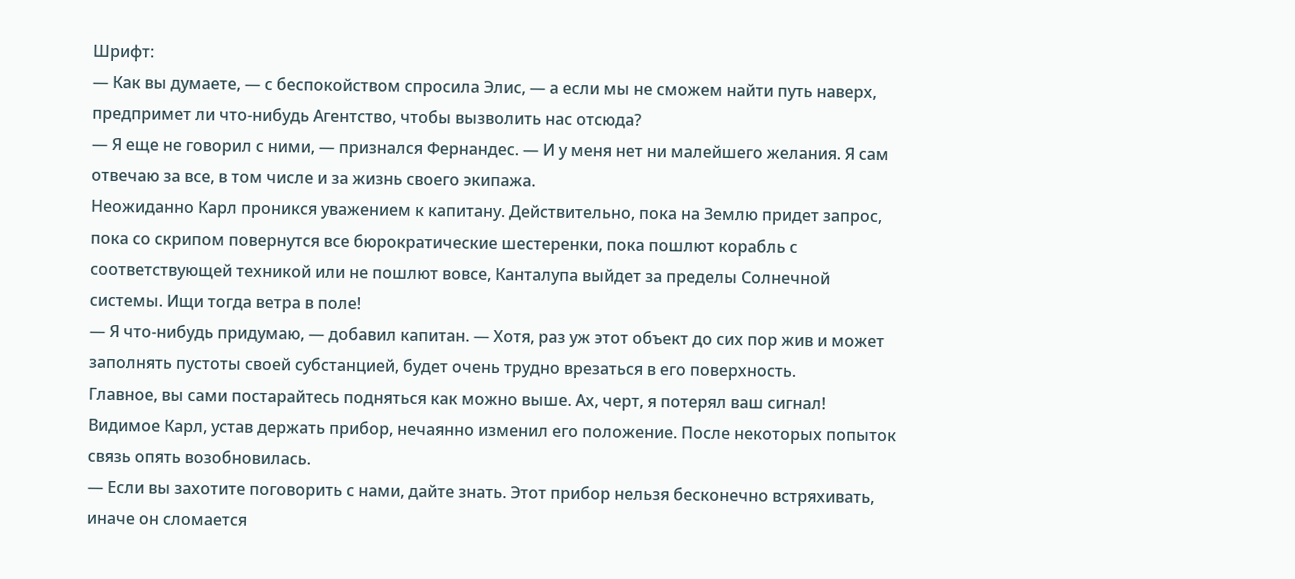Шрифт:
— Как вы думаете, — с беспокойством спросила Элис, — а если мы не сможем найти путь наверх, предпримет ли что-нибудь Агентство, чтобы вызволить нас отсюда?
— Я еще не говорил с ними, — признался Фернандес. — И у меня нет ни малейшего желания. Я сам отвечаю за все, в том числе и за жизнь своего экипажа.
Неожиданно Карл проникся уважением к капитану. Действительно, пока на Землю придет запрос, пока со скрипом повернутся все бюрократические шестеренки, пока пошлют корабль с соответствующей техникой или не пошлют вовсе, Канталупа выйдет за пределы Солнечной системы. Ищи тогда ветра в поле!
— Я что-нибудь придумаю, — добавил капитан. — Хотя, раз уж этот объект до сих пор жив и может заполнять пустоты своей субстанцией, будет очень трудно врезаться в его поверхность.
Главное, вы сами постарайтесь подняться как можно выше. Ах, черт, я потерял ваш сигнал!
Видимое Карл, устав держать прибор, нечаянно изменил его положение. После некоторых попыток связь опять возобновилась.
— Если вы захотите поговорить с нами, дайте знать. Этот прибор нельзя бесконечно встряхивать, иначе он сломается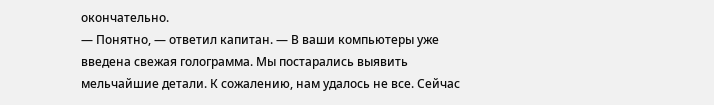окончательно.
— Понятно, — ответил капитан. — В ваши компьютеры уже введена свежая голограмма. Мы постарались выявить мельчайшие детали. К сожалению, нам удалось не все. Сейчас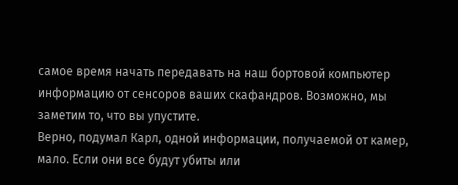самое время начать передавать на наш бортовой компьютер информацию от сенсоров ваших скафандров. Возможно, мы заметим то, что вы упустите.
Верно, подумал Карл, одной информации, получаемой от камер, мало. Если они все будут убиты или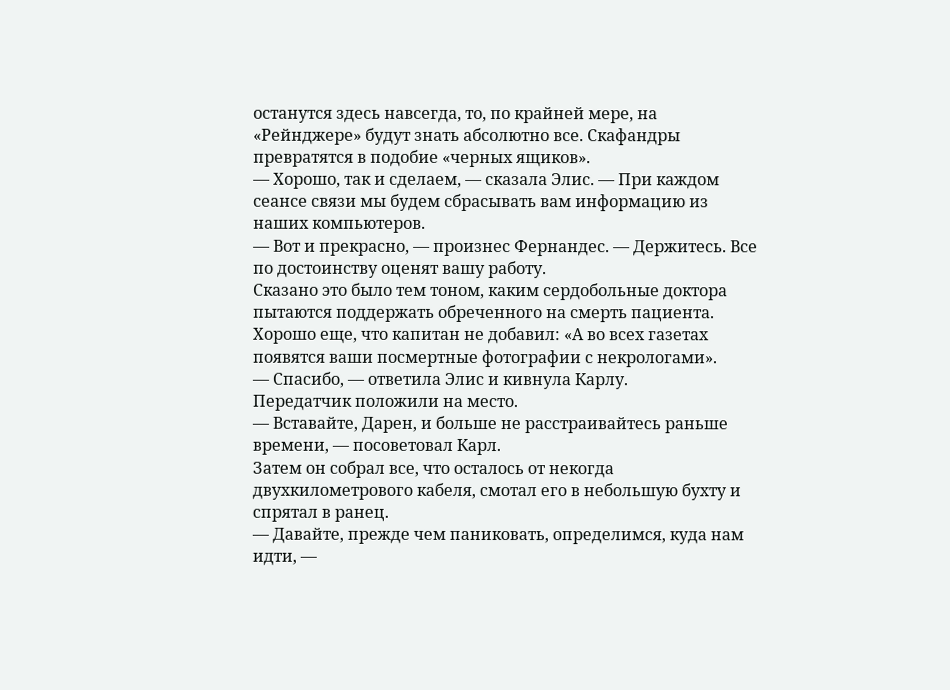останутся здесь навсегда, то, по крайней мере, на «Рейнджере» будут знать абсолютно все. Скафандры превратятся в подобие «черных ящиков».
— Хорошо, так и сделаем, — сказала Элис. — При каждом сеансе связи мы будем сбрасывать вам информацию из наших компьютеров.
— Вот и прекрасно, — произнес Фернандес. — Держитесь. Все по достоинству оценят вашу работу.
Сказано это было тем тоном, каким сердобольные доктора пытаются поддержать обреченного на смерть пациента. Хорошо еще, что капитан не добавил: «А во всех газетах появятся ваши посмертные фотографии с некрологами».
— Спасибо, — ответила Элис и кивнула Карлу.
Передатчик положили на место.
— Вставайте, Дарен, и больше не расстраивайтесь раньше времени, — посоветовал Карл.
Затем он собрал все, что осталось от некогда двухкилометрового кабеля, смотал его в небольшую бухту и спрятал в ранец.
— Давайте, прежде чем паниковать, определимся, куда нам идти, —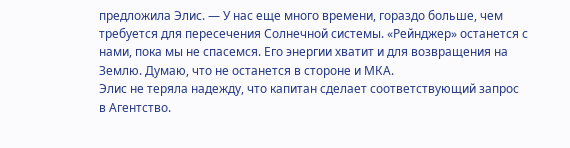предложила Элис. — У нас еще много времени, гораздо больше, чем требуется для пересечения Солнечной системы. «Рейнджер» останется с нами, пока мы не спасемся. Его энергии хватит и для возвращения на Землю. Думаю, что не останется в стороне и МКА.
Элис не теряла надежду, что капитан сделает соответствующий запрос в Агентство.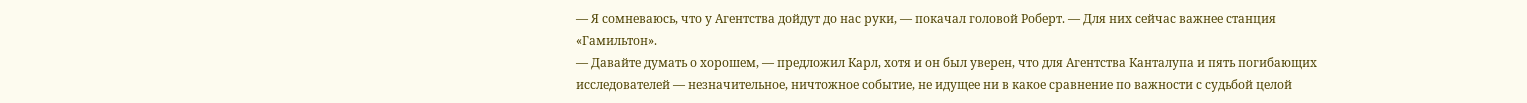— Я сомневаюсь, что у Агентства дойдут до нас руки, — покачал головой Роберт. — Для них сейчас важнее станция «Гамильтон».
— Давайте думать о хорошем, — предложил Карл, хотя и он был уверен, что для Агентства Канталупа и пять погибающих исследователей — незначительное, ничтожное событие, не идущее ни в какое сравнение по важности с судьбой целой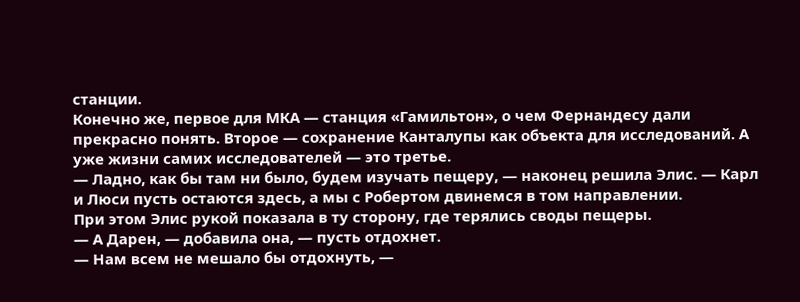станции.
Конечно же, первое для МКА — станция «Гамильтон», о чем Фернандесу дали прекрасно понять. Второе — сохранение Канталупы как объекта для исследований. А уже жизни самих исследователей — это третье.
— Ладно, как бы там ни было, будем изучать пещеру, — наконец решила Элис. — Карл и Люси пусть остаются здесь, а мы с Робертом двинемся в том направлении.
При этом Элис рукой показала в ту сторону, где терялись своды пещеры.
— А Дарен, — добавила она, — пусть отдохнет.
— Нам всем не мешало бы отдохнуть, —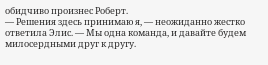обидчиво произнес Роберт.
— Решения здесь принимаю я, — неожиданно жестко ответила Элис. — Мы одна команда, и давайте будем милосердными друг к другу.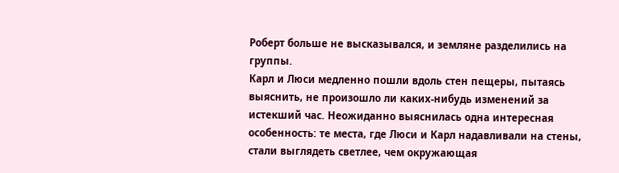Роберт больше не высказывался, и земляне разделились на группы.
Карл и Люси медленно пошли вдоль стен пещеры, пытаясь выяснить, не произошло ли каких-нибудь изменений за истекший час. Неожиданно выяснилась одна интересная особенность: те места, где Люси и Карл надавливали на стены, стали выглядеть светлее, чем окружающая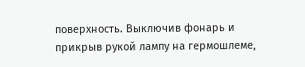поверхность. Выключив фонарь и прикрыв рукой лампу на гермошлеме,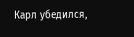Карл убедился,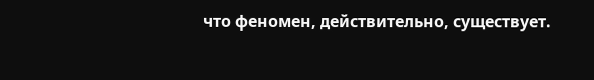что феномен, действительно, существует.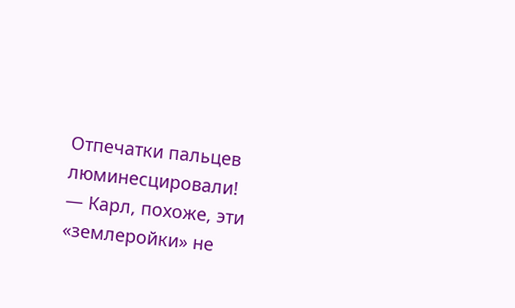Отпечатки пальцев люминесцировали!
— Карл, похоже, эти «землеройки» не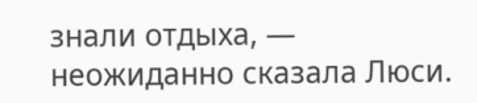знали отдыха, — неожиданно сказала Люси.